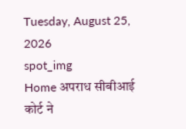Tuesday, August 25, 2026
spot_img
Home अपराध सीबीआई कोर्ट ने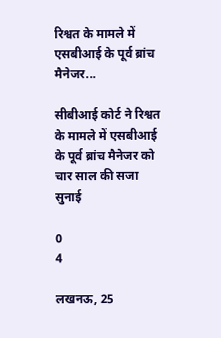रिश्वत के मामले में एसबीआई के पूर्व ब्रांच मैनेजर...

सीबीआई कोर्ट ने रिश्वत के मामले में एसबीआई के पूर्व ब्रांच मैनेजर को चार साल की सजा सुनाई

0
4

लखनऊ, 25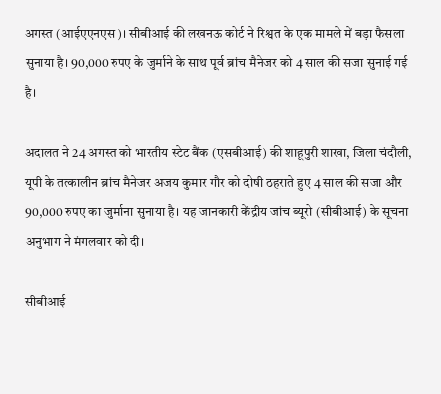अगस्त (आईएएनएस)। सीबीआई की लखनऊ कोर्ट ने रिश्वत के एक मामले में बड़ा फैसला सुनाया है। 90,000 रुपए के जुर्माने के साथ पूर्व ब्रांच मैनेजर को 4 साल की सजा सुनाई गई है।

अदालत ने 24 अगस्त को भारतीय स्टेट बैंक (एसबीआई) की शाहूपुरी शाखा, जिला चंदौली, यूपी के तत्कालीन ब्रांच मैनेजर अजय कुमार गौर को दोषी ठहराते हुए 4 साल की सजा और 90,000 रुपए का जुर्माना सुनाया है। यह जानकारी केंद्रीय जांच ब्यूरो (सीबीआई) के सूचना अनुभाग ने मंगलवार को दी।

सीबीआई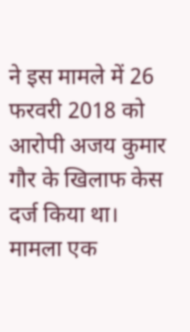ने इस मामले में 26 फरवरी 2018 को आरोपी अजय कुमार गौर के खिलाफ केस दर्ज किया था। मामला एक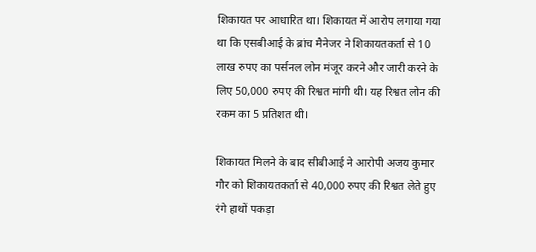शिकायत पर आधारित था। शिकायत में आरोप लगाया गया था कि एसबीआई के ब्रांच मैनेजर ने शिकायतकर्ता से 10 लाख रुपए का पर्सनल लोन मंजूर करने और जारी करने के लिए 50,000 रुपए की रिश्वत मांगी थी। यह रिश्वत लोन की रकम का 5 प्रतिशत थी।

शिकायत मिलने के बाद सीबीआई ने आरोपी अजय कुमार गौर को शिकायतकर्ता से 40,000 रुपए की रिश्वत लेते हुए रंगे हाथों पकड़ा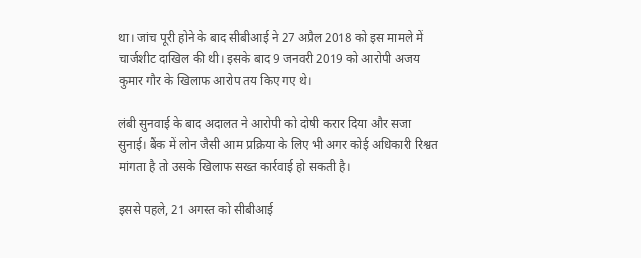था। जांच पूरी होने के बाद सीबीआई ने 27 अप्रैल 2018 को इस मामले में चार्जशीट दाखिल की थी। इसके बाद 9 जनवरी 2019 को आरोपी अजय कुमार गौर के खिलाफ आरोप तय किए गए थे।

लंबी सुनवाई के बाद अदालत ने आरोपी को दोषी करार दिया और सजा सुनाई। बैंक में लोन जैसी आम प्रक्रिया के लिए भी अगर कोई अधिकारी रिश्वत मांगता है तो उसके खिलाफ सख्त कार्रवाई हो सकती है।

इससे पहले, 21 अगस्त को सीबीआई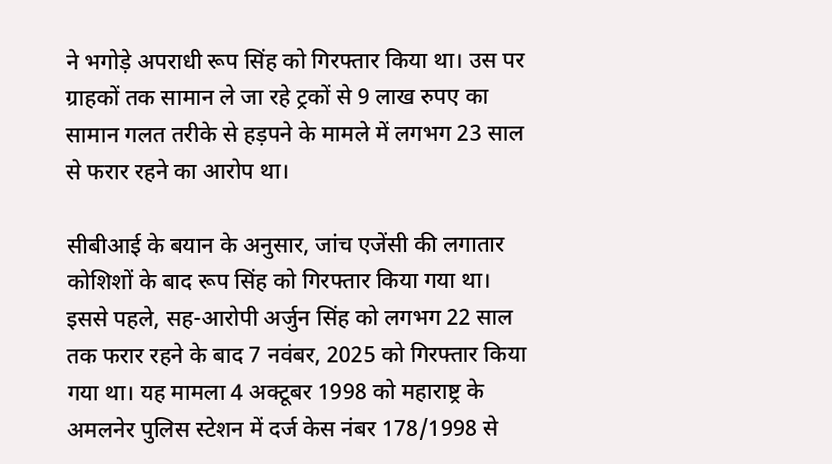ने भगोड़े अपराधी रूप सिंह को गिरफ्तार किया था। उस पर ग्राहकों तक सामान ले जा रहे ट्रकों से 9 लाख रुपए का सामान गलत तरीके से हड़पने के मामले में लगभग 23 साल से फरार रहने का आरोप था।

सीबीआई के बयान के अनुसार, जांच एजेंसी की लगातार कोशिशों के बाद रूप सिंह को गिरफ्तार किया गया था। इससे पहले, सह-आरोपी अर्जुन सिंह को लगभग 22 साल तक फरार रहने के बाद 7 नवंबर, 2025 को गिरफ्तार किया गया था। यह मामला 4 अक्टूबर 1998 को महाराष्ट्र के अमलनेर पुलिस स्टेशन में दर्ज केस नंबर 178/1998 से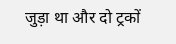जुड़ा था और दो ट्रकों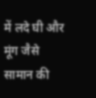में लदे घी और मूंग जैसे सामान की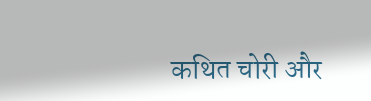कथित चोरी और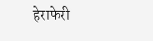हेराफेरी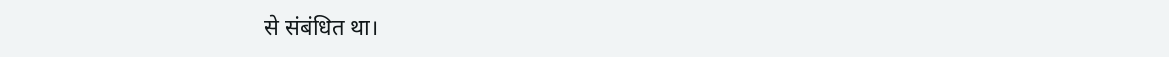से संबंधित था।